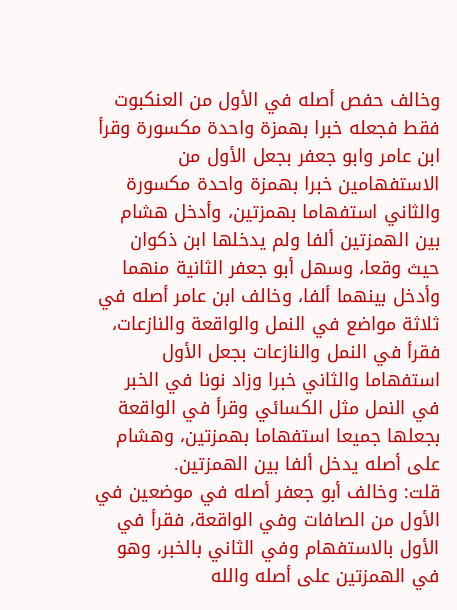وخالف حفص أصله في الأول من العنكبوت فقط فجعله خبرا بهمزة واحدة مكسورة وقرأ ابن عامر وابو جعفر بجعل الأول من الاستفهامين خبرا بهمزة واحدة مكسورة والثاني استفهاما بهمزتين، وأدخل هشام بين الهمزتين ألفا ولم يدخلها ابن ذكوان حيث وقعا، وسهل أبو جعفر الثانية منهما وأدخل بينهما ألفا، وخالف ابن عامر أصله في ثلاثة مواضع في النمل والواقعة والنازعات، فقرأ في النمل والنازعات بجعل الأول استفهاما والثاني خبرا وزاد نونا في الخبر في النمل مثل الكسائي وقرأ في الواقعة بجعلها جميعا استفهاما بهمزتين، وهشام على أصله يدخل ألفا بين الهمزتين.
قلت: وخالف أبو جعفر أصله في موضعين في الأول من الصافات وفي الواقعة، فقرأ في الأول بالاستفهام وفي الثاني بالخبر، وهو في الهمزتين على أصله والله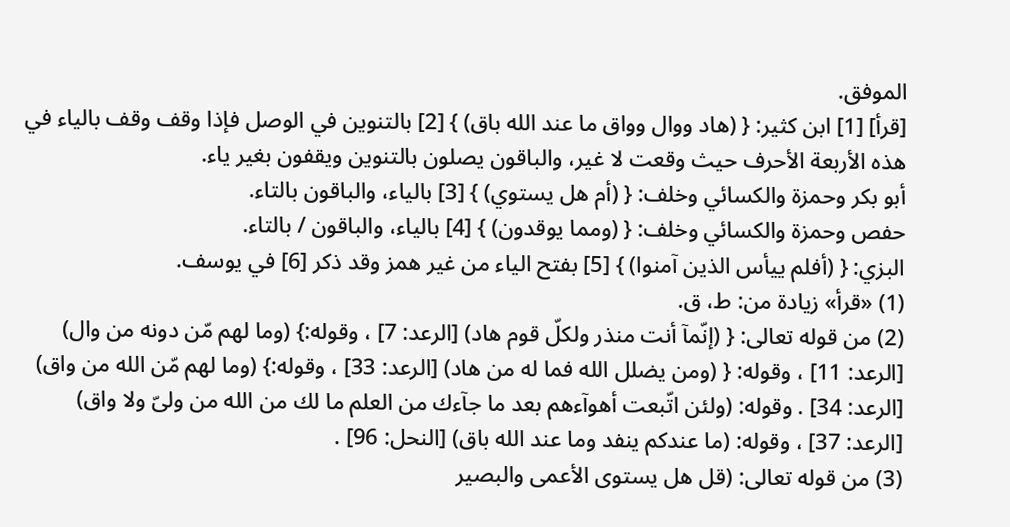الموفق.
[قرأ] [1] ابن كثير: { (هاد ووال وواق ما عند الله باق) } [2] بالتنوين في الوصل فإذا وقف وقف بالياء في هذه الأربعة الأحرف حيث وقعت لا غير، والباقون يصلون بالتنوين ويقفون بغير ياء.
أبو بكر وحمزة والكسائي وخلف: { (أم هل يستوي) } [3] بالياء، والباقون بالتاء.
حفص وحمزة والكسائي وخلف: { (ومما يوقدون) } [4] بالياء، والباقون / بالتاء.
البزي: { (أفلم ييأس الذين آمنوا) } [5] بفتح الياء من غير همز وقد ذكر [6] في يوسف.
(1) «قرأ» زيادة من: ط، ق.
(2) من قوله تعالى: { (إنّمآ أنت منذر ولكلّ قوم هاد) [الرعد: 7] ، وقوله:} (وما لهم مّن دونه من وال)
[الرعد: 11] ، وقوله: { (ومن يضلل الله فما له من هاد) [الرعد: 33] ، وقوله:} (وما لهم مّن الله من واق)
[الرعد: 34] . وقوله: (ولئن اتّبعت أهوآءهم بعد ما جآءك من العلم ما لك من الله من ولىّ ولا واق)
[الرعد: 37] ، وقوله: (ما عندكم ينفد وما عند الله باق) [النحل: 96] .
(3) من قوله تعالى: (قل هل يستوى الأعمى والبصير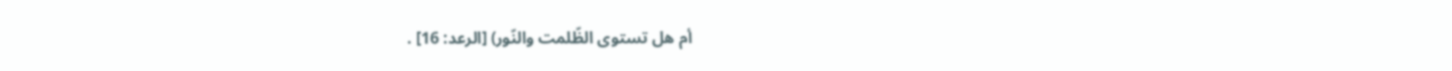أم هل تستوى الظّلمت والنّور) [الرعد: 16] .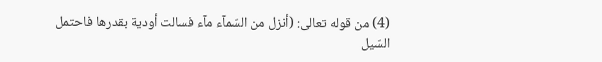(4) من قوله تعالى: (أنزل من السّمآء مآء فسالت أودية بقدرها فاحتمل السّيل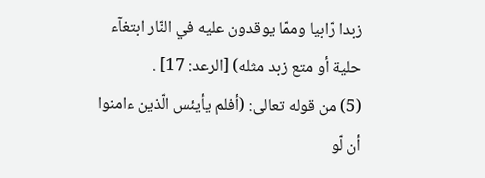زبدا رّابيا وممّا يوقدون عليه في النّار ابتغآء حلية أو متع زبد مثله) [الرعد: 17] .
(5) من قوله تعالى: (أفلم يأيئس الّذين ءامنوا أن لّو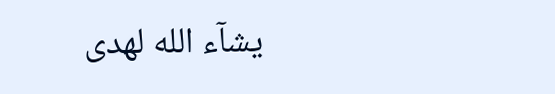يشآء الله لهدى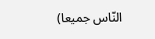النّاس جميعا)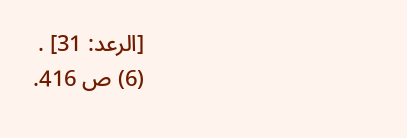[الرعد: 31] .
(6) ص 416.